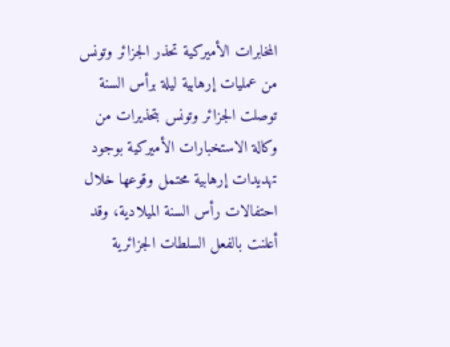المخابرات الأميركية تحذر الجزائر وتونس من عمليات إرهابية ليلة برأس السنة
توصلت الجزائر وتونس بتحذيرات من وكالة الاستخبارات الأميركية بوجود تهديدات إرهابية محتمل وقوعها خلال احتفالات رأس السنة الميلادية، وقد أعلنت بالفعل السلطات الجزائرية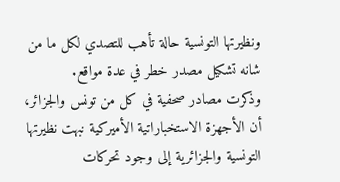ونظيرتها التونسية حالة تأهب للتصدي لكل ما من شانه تشكيل مصدر خطر في عدة مواقع.
وذكرت مصادر صحفية في كل من تونس والجزائر، أن الأجهزة الاستخباراتية الأميركية نبهت نظيرتها التونسية والجزائرية إلى وجود تحركات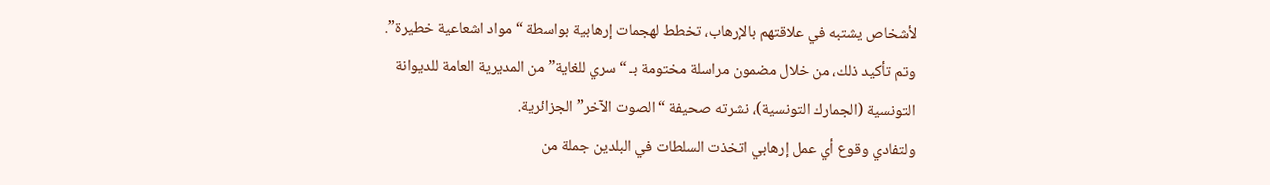لأشخاص يشتبه في علاقتهم بالإرهاب، تخطط لهجمات إرهابية بواسطة “مواد اشعاعية خطيرة”.
وتم تأكيد ذلك، من خلال مضمون مراسلة مختومة بـ “سري للغاية” من المديرية العامة للديوانة التونسية (الجمارك التونسية)، نشرته صحيفة “الصوت الآخر” الجزائرية.
ولتفادي وقوع أي عمل إرهابي اتخذت السلطات في البلدين جملة من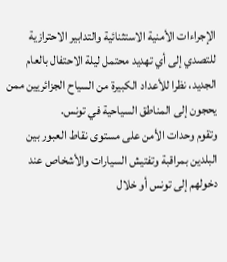الإجراءات الأمنية الاستثنائية والتدابير الاحترازية للتصدي إلى أي تهديد محتمل ليلة الاحتفال بالعام الجديد، نظرا للأعداد الكبيرة من السياح الجزائريين ممن يحجون إلى المناطق السياحية في تونس.
وتقوم وحدات الأمن على مستوى نقاط العبور بين البلدين بمراقبة وتفتيش السيارات والأشخاص عند دخولهم إلى تونس أو خلال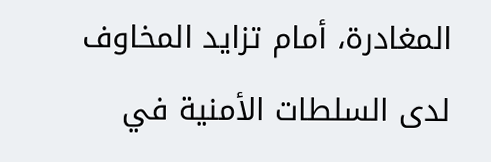المغادرة، أمام تزايد المخاوف لدى السلطات الأمنية في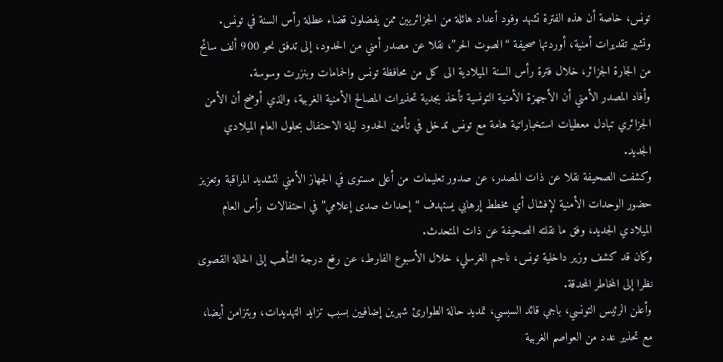تونس، خاصة أن هذه الفترة تشهد وفود أعداد هائلة من الجزائريين ممن يفضلون قضاء عطلة رأس السنة في تونس.
وتشير تقديرات أمنية، أوردتها صحيفة “الصوت الحر”، نقلا عن مصدر أمني من الحدود، إلى تدفق نحو 900 ألف سائح من الجارة الجزائر، خلال فترة رأس السنة الميلادية الى كل من محافظة تونس والحمامات وبنزرت وسوسة.
وأفاد المصدر الأمني أن الأجهزة الأمنية التونسية تأخذ بجدية تحذيرات المصالح الأمنية الغربية، والذي أوضح أن الأمن الجزائري تبادل معطيات استخباراتية هامة مع تونس تدخل في تأمين الحدود ليلة الاحتفال بحلول العام الميلادي الجديد.
وكشفت الصحيفة نقلا عن ذات المصدر، عن صدور تعليمات من أعلى مستوى في الجهاز الأمني لتشديد المراقبة وتعزيز حضور الوحدات الأمنية لإفشال أي مخطط إرهابي يستهدف “إحداث صدى إعلامي” في احتفالات رأس العام الميلادي الجديد، وفق ما نقلته الصحيفة عن ذات المتحدث.
وكان قد كشف وزير داخلية تونس، ناجم الغرسلي، خلال الأسبوع الفارط، عن رفع درجة التأهب إلى الحالة القصوى نظرا إلى المخاطر المحدقة.
وأعلن الرئيس التونسي، باجي قائد السبسي، تمديد حالة الطوارئ شهرين إضافيين بسبب تزايد التهديدات، وبتزامن أيضا، مع تحذير عدد من العواصم الغربية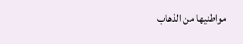مواطنيها من الذهاب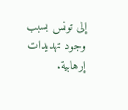إلى تونس بسبب وجود تهديدات إرهابية.